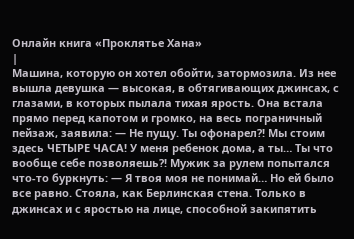Онлайн книга «Проклятье Хана»
|
Машина, которую он хотел обойти, затормозила. Из нее вышла девушка — высокая, в обтягивающих джинсах, с глазами, в которых пылала тихая ярость. Она встала прямо перед капотом и громко, на весь пограничный пейзаж, заявила: — Не пущу. Ты офонарел?! Мы стоим здесь ЧЕТЫРЕ ЧАСА! У меня ребенок дома, а ты… Ты что вообще себе позволяешь?! Мужик за рулем попытался что-то буркнуть: — Я твоя моя не понимай… Но ей было все равно. Стояла, как Берлинская стена. Только в джинсах и с яростью на лице, способной закипятить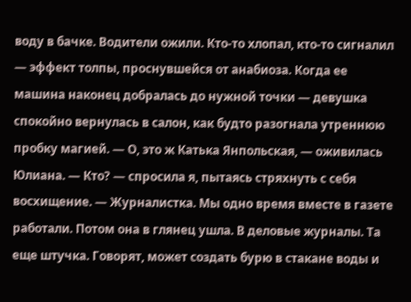воду в бачке. Водители ожили. Кто-то хлопал, кто-то сигналил — эффект толпы, проснувшейся от анабиоза. Когда ее машина наконец добралась до нужной точки — девушка спокойно вернулась в салон, как будто разогнала утреннюю пробку магией. — О, это ж Катька Янпольская, — оживилась Юлиана. — Кто? — спросила я, пытаясь стряхнуть с себя восхищение. — Журналистка. Мы одно время вместе в газете работали. Потом она в глянец ушла. В деловые журналы. Та еще штучка. Говорят, может создать бурю в стакане воды и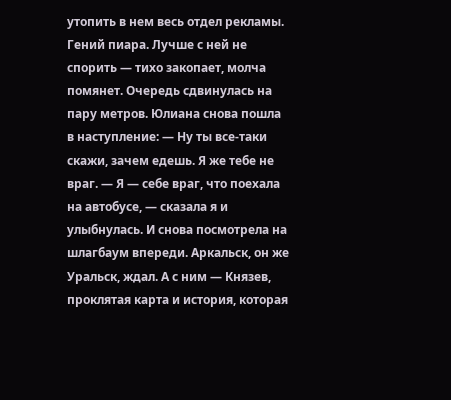утопить в нем весь отдел рекламы. Гений пиара. Лучше с ней не спорить — тихо закопает, молча помянет. Очередь сдвинулась на пару метров. Юлиана снова пошла в наступление: — Ну ты все-таки скажи, зачем едешь. Я же тебе не враг. — Я — себе враг, что поехала на автобусе, — сказала я и улыбнулась. И снова посмотрела на шлагбаум впереди. Аркальск, он же Уральск, ждал. А с ним — Князев, проклятая карта и история, которая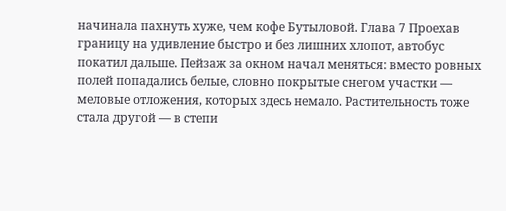начинала пахнуть хуже, чем кофе Бутыловой. Глава 7 Проехав границу на удивление быстро и без лишних хлопот, автобус покатил дальше. Пейзаж за окном начал меняться: вместо ровных полей попадались белые, словно покрытые снегом участки — меловые отложения, которых здесь немало. Растительность тоже стала другой — в степи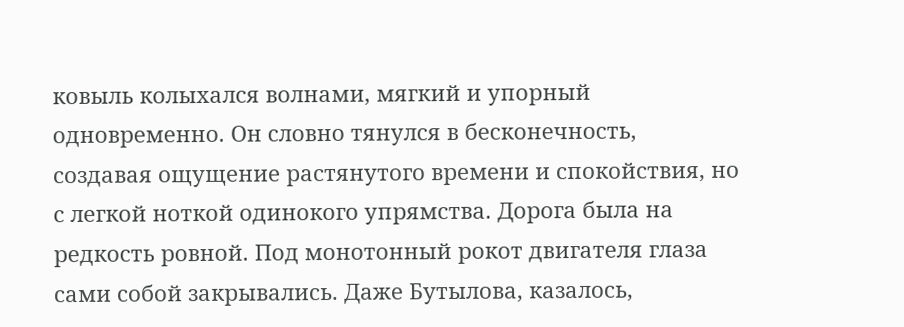ковыль колыхался волнами, мягкий и упорный одновременно. Он словно тянулся в бесконечность, создавая ощущение растянутого времени и спокойствия, но с легкой ноткой одинокого упрямства. Дорога была на редкость ровной. Под монотонный рокот двигателя глаза сами собой закрывались. Даже Бутылова, казалось,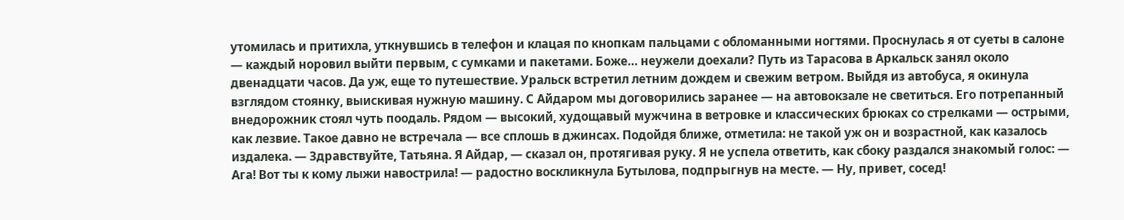утомилась и притихла, уткнувшись в телефон и клацая по кнопкам пальцами с обломанными ногтями. Проснулась я от суеты в салоне — каждый норовил выйти первым, с сумками и пакетами. Боже… неужели доехали? Путь из Тарасова в Аркальск занял около двенадцати часов. Да уж, еще то путешествие. Уральск встретил летним дождем и свежим ветром. Выйдя из автобуса, я окинула взглядом стоянку, выискивая нужную машину. С Айдаром мы договорились заранее — на автовокзале не светиться. Его потрепанный внедорожник стоял чуть поодаль. Рядом — высокий, худощавый мужчина в ветровке и классических брюках со стрелками — острыми, как лезвие. Такое давно не встречала — все сплошь в джинсах. Подойдя ближе, отметила: не такой уж он и возрастной, как казалось издалека. — Здравствуйте, Татьяна. Я Айдар, — сказал он, протягивая руку. Я не успела ответить, как сбоку раздался знакомый голос: — Ага! Вот ты к кому лыжи навострила! — радостно воскликнула Бутылова, подпрыгнув на месте. — Ну, привет, сосед!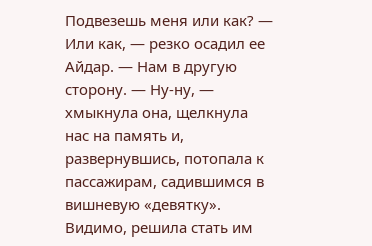Подвезешь меня или как? — Или как, — резко осадил ее Айдар. — Нам в другую сторону. — Ну-ну, — хмыкнула она, щелкнула нас на память и, развернувшись, потопала к пассажирам, садившимся в вишневую «девятку». Видимо, решила стать им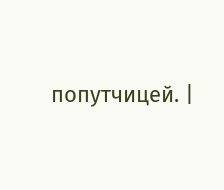попутчицей. |